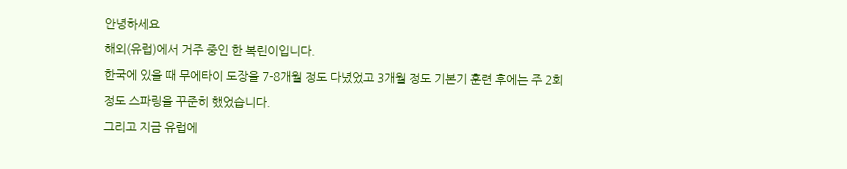안녕하세요
해외(유럽)에서 거주 중인 한 복린이입니다.
한국에 있을 때 무에타이 도장을 7-8개월 정도 다녔었고 3개월 정도 기본기 훈련 후에는 주 2회 정도 스파링을 꾸준히 했었습니다.
그리고 지금 유럽에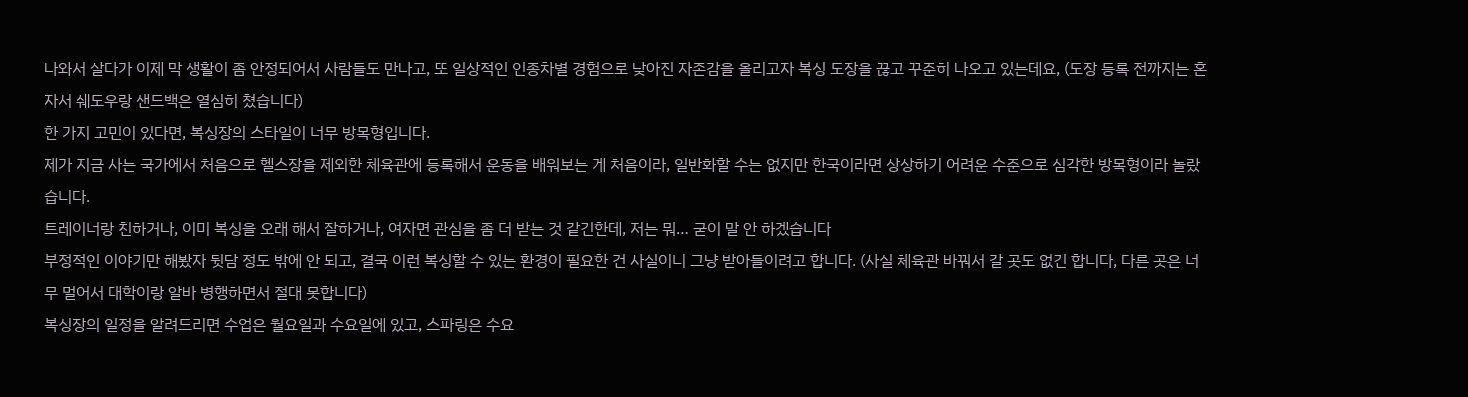나와서 살다가 이제 막 생활이 좀 안정되어서 사람들도 만나고, 또 일상적인 인종차별 경험으로 낮아진 자존감을 올리고자 복싱 도장을 끊고 꾸준히 나오고 있는데요, (도장 등록 전까지는 혼자서 쉐도우랑 샌드백은 열심히 쳤습니다)
한 가지 고민이 있다면, 복싱장의 스타일이 너무 방목형입니다.
제가 지금 사는 국가에서 처음으로 헬스장을 제외한 체육관에 등록해서 운동을 배워보는 게 처음이라, 일반화할 수는 없지만 한국이라면 상상하기 어려운 수준으로 심각한 방목형이라 놀랐습니다.
트레이너랑 친하거나, 이미 복싱을 오래 해서 잘하거나, 여자면 관심을 좀 더 받는 것 같긴한데, 저는 뭐… 굳이 말 안 하겠습니다
부정적인 이야기만 해봤자 뒷담 정도 밖에 안 되고, 결국 이런 복싱할 수 있는 환경이 필요한 건 사실이니 그냥 받아들이려고 합니다. (사실 체육관 바꿔서 갈 곳도 없긴 합니다, 다른 곳은 너무 멀어서 대학이랑 알바 병행하면서 절대 못합니다)
복싱장의 일정을 알려드리면 수업은 월요일과 수요일에 있고, 스파링은 수요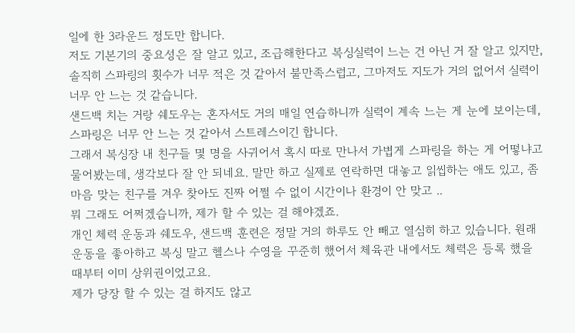일에 한 3라운드 정도만 합니다.
저도 기본기의 중요성은 잘 알고 있고, 조급해한다고 복싱실력이 느는 건 아닌 거 잘 알고 있지만, 솔직히 스파링의 횟수가 너무 적은 것 같아서 불만족스럽고, 그마저도 지도가 거의 없어서 실력이 너무 안 느는 것 같습니다.
샌드백 치는 거랑 쉐도우는 혼자서도 거의 매일 연습하니까 실력이 계속 느는 게 눈에 보이는데, 스파링은 너무 안 느는 것 같아서 스트레스이긴 합니다.
그래서 복싱장 내 친구들 몇 명을 사귀어서 혹시 따로 만나서 가볍게 스파링을 하는 게 어떻냐고 물어봤는데, 생각보다 잘 안 되네요. 말만 하고 실제로 연락하면 대놓고 읽씹하는 애도 있고, 좀 마음 맞는 친구를 겨우 찾아도 진짜 어쩔 수 없이 시간이나 환경이 안 맞고 ..
뭐 그래도 어쩌겠습니까, 제가 할 수 있는 걸 해야겠죠.
개인 체력 운동과 쉐도우, 샌드백 훈련은 정말 거의 하루도 안 빼고 열심히 하고 있습니다. 원래 운동을 좋아하고 복싱 말고 헬스나 수영을 꾸준히 했어서 체육관 내에서도 체력은 등록 했을 때부터 이미 상위권이었고요.
제가 당장 할 수 있는 걸 하지도 않고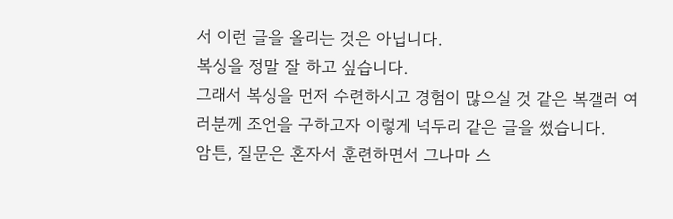서 이런 글을 올리는 것은 아닙니다.
복싱을 정말 잘 하고 싶습니다.
그래서 복싱을 먼저 수련하시고 경험이 많으실 것 같은 복갤러 여러분께 조언을 구하고자 이렇게 넉두리 같은 글을 썼습니다.
암튼, 질문은 혼자서 훈련하면서 그나마 스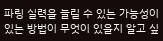파링 실력을 늘릴 수 있는 가능성이 있는 방법이 무엇이 있을지 알고 싶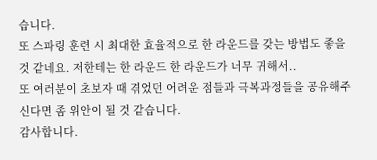습니다.
또 스파링 훈련 시 최대한 효율적으로 한 라운드를 갖는 방법도 좋을 것 같네요. 저한테는 한 라운드 한 라운드가 너무 귀해서..
또 여러분이 초보자 때 겪었던 어려운 점들과 극복과정들을 공유해주신다면 좀 위안이 될 것 같습니다.
감사합니다.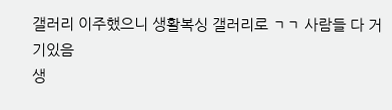갤러리 이주했으니 생활복싱 갤러리로 ㄱㄱ 사람들 다 거기있음
생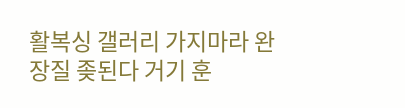활복싱 갤러리 가지마라 완장질 좆된다 거기 훈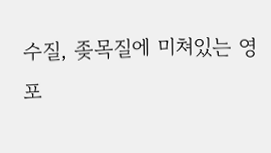수질, 좆목질에 미쳐있는 영포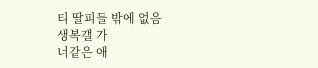티 딸피들 밖에 없음
생복갤 가
너같은 애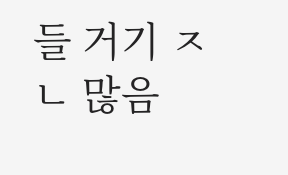들 거기 ㅈㄴ 많음